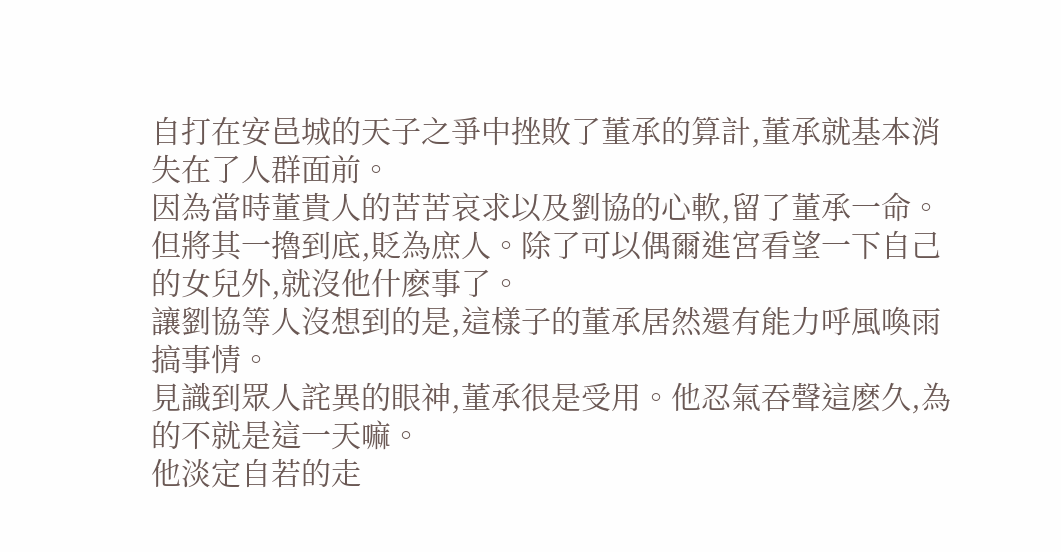自打在安邑城的天子之爭中挫敗了董承的算計,董承就基本消失在了人群面前。
因為當時董貴人的苦苦哀求以及劉協的心軟,留了董承一命。但將其一擼到底,貶為庶人。除了可以偶爾進宮看望一下自己的女兒外,就沒他什麽事了。
讓劉協等人沒想到的是,這樣子的董承居然還有能力呼風喚雨搞事情。
見識到眾人詫異的眼神,董承很是受用。他忍氣吞聲這麽久,為的不就是這一天嘛。
他淡定自若的走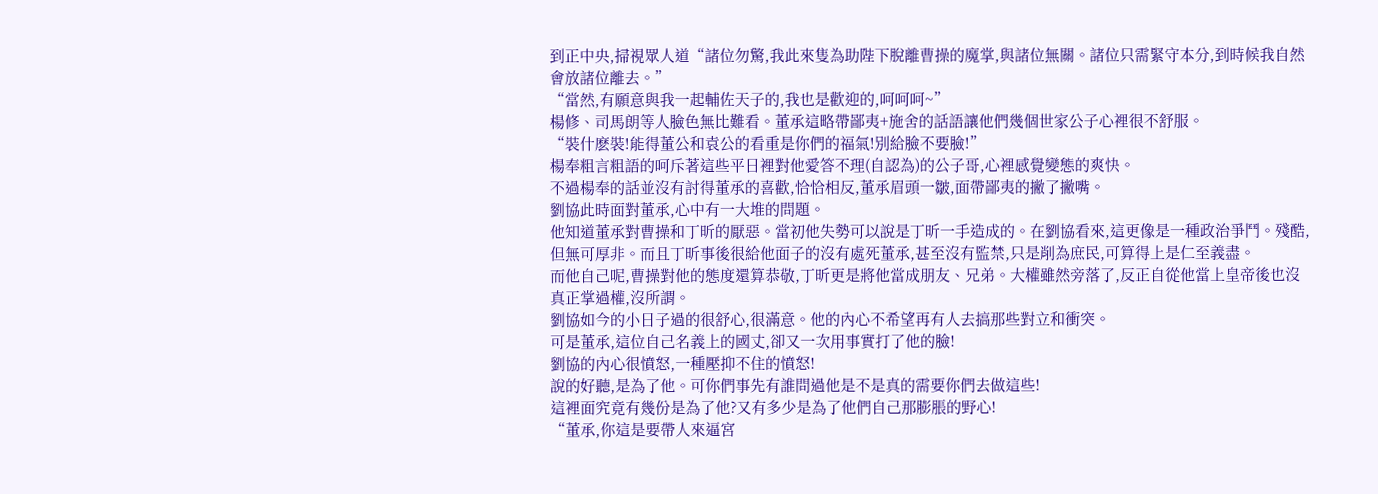到正中央,掃視眾人道“諸位勿驚,我此來隻為助陛下脫離曹操的魔掌,與諸位無關。諸位只需緊守本分,到時候我自然會放諸位離去。”
“當然,有願意與我一起輔佐天子的,我也是歡迎的,呵呵呵~”
楊修、司馬朗等人臉色無比難看。董承這略帶鄙夷+施舍的話語讓他們幾個世家公子心裡很不舒服。
“裝什麽裝!能得董公和袁公的看重是你們的福氣!別給臉不要臉!”
楊奉粗言粗語的呵斥著這些平日裡對他愛答不理(自認為)的公子哥,心裡感覺變態的爽快。
不過楊奉的話並沒有討得董承的喜歡,恰恰相反,董承眉頭一皺,面帶鄙夷的撇了撇嘴。
劉協此時面對董承,心中有一大堆的問題。
他知道董承對曹操和丁昕的厭惡。當初他失勢可以說是丁昕一手造成的。在劉協看來,這更像是一種政治爭鬥。殘酷,但無可厚非。而且丁昕事後很給他面子的沒有處死董承,甚至沒有監禁,只是削為庶民,可算得上是仁至義盡。
而他自己呢,曹操對他的態度還算恭敬,丁昕更是將他當成朋友、兄弟。大權雖然旁落了,反正自從他當上皇帝後也沒真正掌過權,沒所謂。
劉協如今的小日子過的很舒心,很滿意。他的內心不希望再有人去搞那些對立和衝突。
可是董承,這位自己名義上的國丈,卻又一次用事實打了他的臉!
劉協的內心很憤怒,一種壓抑不住的憤怒!
說的好聽,是為了他。可你們事先有誰問過他是不是真的需要你們去做這些!
這裡面究竟有幾份是為了他?又有多少是為了他們自己那膨脹的野心!
“董承,你這是要帶人來逼宮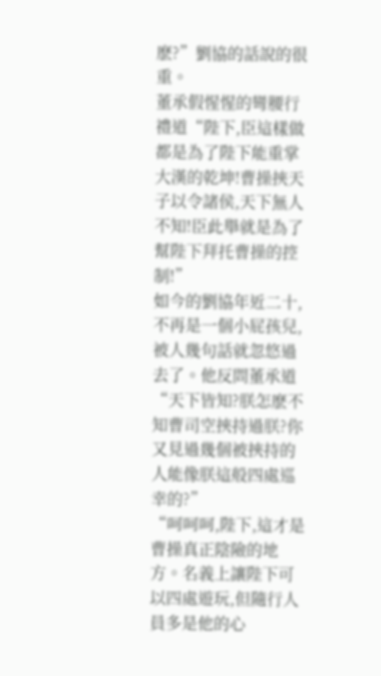麽?”劉協的話說的很重。
董承假惺惺的彎腰行禮道“陛下,臣這樣做都是為了陛下能重掌大漢的乾坤!曹操挾天子以令諸侯,天下無人不知!臣此舉就是為了幫陛下拜托曹操的控制!”
如今的劉協年近二十,不再是一個小屁孩兒,被人幾句話就忽悠過去了。他反問董承道“天下皆知?朕怎麽不知曹司空挾持過朕?你又見過幾個被挾持的人能像朕這般四處巡幸的?”
“呵呵呵,陛下,這才是曹操真正陰險的地方。名義上讓陛下可以四處遊玩,但隨行人員多是他的心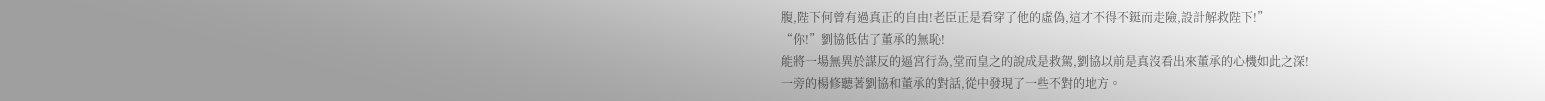腹,陛下何曾有過真正的自由!老臣正是看穿了他的虛偽,這才不得不鋌而走險,設計解救陛下!”
“你!”劉協低估了董承的無恥!
能將一場無異於謀反的逼宮行為,堂而皇之的說成是救駕,劉協以前是真沒看出來董承的心機如此之深!
一旁的楊修聽著劉協和董承的對話,從中發現了一些不對的地方。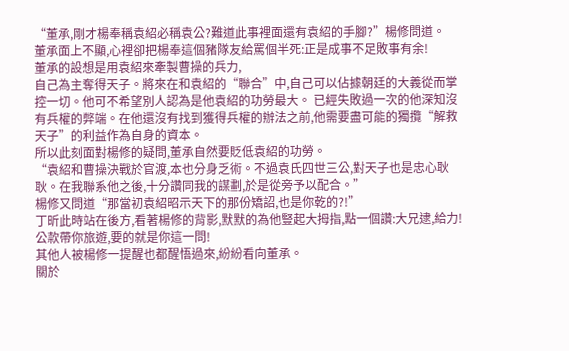“董承,剛才楊奉稱袁紹必稱袁公?難道此事裡面還有袁紹的手腳?”楊修問道。
董承面上不顯,心裡卻把楊奉這個豬隊友給罵個半死:正是成事不足敗事有余!
董承的設想是用袁紹來牽製曹操的兵力,
自己為主奪得天子。將來在和袁紹的“聯合”中,自己可以佔據朝廷的大義從而掌控一切。他可不希望別人認為是他袁紹的功勞最大。 已經失敗過一次的他深知沒有兵權的弊端。在他還沒有找到獲得兵權的辦法之前,他需要盡可能的獨攬“解救天子”的利益作為自身的資本。
所以此刻面對楊修的疑問,董承自然要貶低袁紹的功勞。
“袁紹和曹操決戰於官渡,本也分身乏術。不過袁氏四世三公,對天子也是忠心耿耿。在我聯系他之後,十分讚同我的謀劃,於是從旁予以配合。”
楊修又問道“那當初袁紹昭示天下的那份矯詔,也是你乾的?!”
丁昕此時站在後方,看著楊修的背影,默默的為他豎起大拇指,點一個讚:大兄逮,給力!公款帶你旅遊,要的就是你這一問!
其他人被楊修一提醒也都醒悟過來,紛紛看向董承。
關於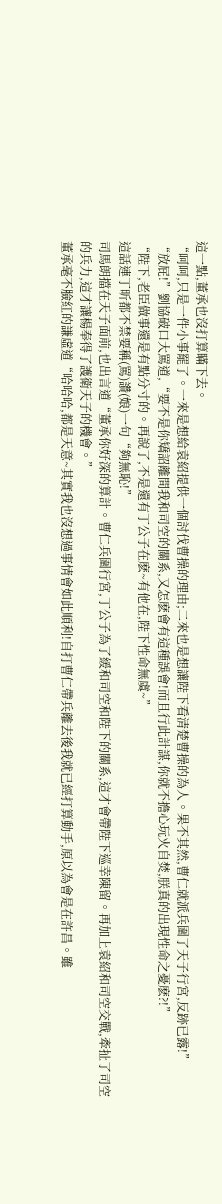這一點,董承也沒打算瞞下去。
“呵呵,只是一件小事罷了。一來是想給袁紹提供一個討伐曹操的理由;二來也是想讓陛下看清楚曹操的為人。果不其然,曹仁就派兵圍了天子行宮,反跡已露!”
“放屁!”劉協破口大罵道,“要不是你矯詔離間我和司空的關系,又怎麽會有這種誤會!而且行此計謀,你就不擔心玩火自焚,朕真的出現性命之憂麽?!”
“陛下,老臣做事還是有點分寸的。再說了,不是還有丁公子在麽~有他在,陛下性命無虞~”
這話連丁昕都不禁要稱(罵)讚(娘)一句“夠無恥!”
司馬朗擋在天子面前,也出言道“董承你好深的算計。曹仁兵圍行宮,丁公子為了緩和司空和陛下的關系,這才會帶陛下巡幸陳留。再加上袁紹和司空交戰,牽扯了司空的兵力,這才讓楊奉得了護衛天子的機會。”
董承毫不臉紅的謙虛道“哈哈哈,都是天意~其實我也沒想過事情會如此順利!自打曹仁帶兵離去後我就已經打算動手,原以為會是在許昌。雖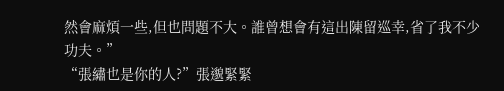然會麻煩一些,但也問題不大。誰曾想會有這出陳留巡幸,省了我不少功夫。”
“張繡也是你的人?”張邈緊緊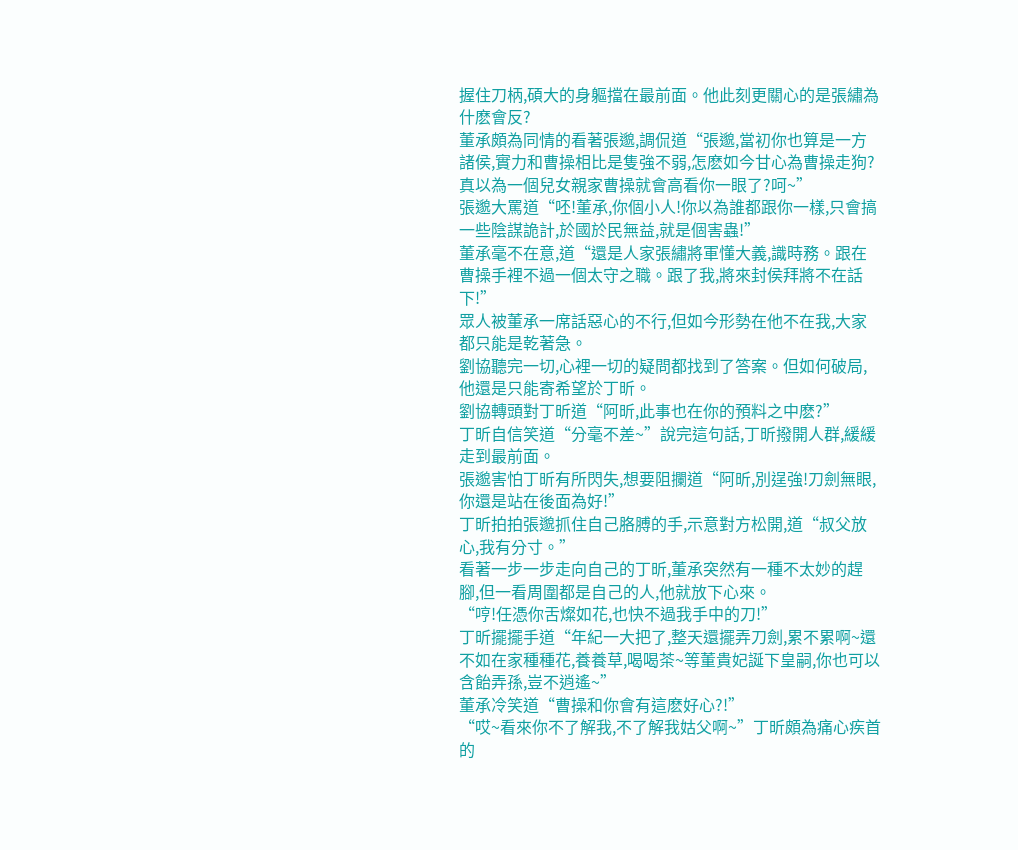握住刀柄,碩大的身軀擋在最前面。他此刻更關心的是張繡為什麽會反?
董承頗為同情的看著張邈,調侃道“張邈,當初你也算是一方諸侯,實力和曹操相比是隻強不弱,怎麽如今甘心為曹操走狗?真以為一個兒女親家曹操就會高看你一眼了?呵~”
張邈大罵道“呸!董承,你個小人!你以為誰都跟你一樣,只會搞一些陰謀詭計,於國於民無益,就是個害蟲!”
董承毫不在意,道“還是人家張繡將軍懂大義,識時務。跟在曹操手裡不過一個太守之職。跟了我,將來封侯拜將不在話下!”
眾人被董承一席話惡心的不行,但如今形勢在他不在我,大家都只能是乾著急。
劉協聽完一切,心裡一切的疑問都找到了答案。但如何破局,他還是只能寄希望於丁昕。
劉協轉頭對丁昕道“阿昕,此事也在你的預料之中麽?”
丁昕自信笑道“分毫不差~”說完這句話,丁昕撥開人群,緩緩走到最前面。
張邈害怕丁昕有所閃失,想要阻攔道“阿昕,別逞強!刀劍無眼,你還是站在後面為好!”
丁昕拍拍張邈抓住自己胳膊的手,示意對方松開,道“叔父放心,我有分寸。”
看著一步一步走向自己的丁昕,董承突然有一種不太妙的趕腳,但一看周圍都是自己的人,他就放下心來。
“哼!任憑你舌燦如花,也快不過我手中的刀!”
丁昕擺擺手道“年紀一大把了,整天還擺弄刀劍,累不累啊~還不如在家種種花,養養草,喝喝茶~等董貴妃誕下皇嗣,你也可以含飴弄孫,豈不逍遙~”
董承冷笑道“曹操和你會有這麽好心?!”
“哎~看來你不了解我,不了解我姑父啊~”丁昕頗為痛心疾首的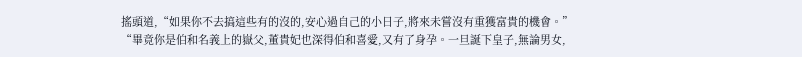搖頭道,“如果你不去搞這些有的沒的,安心過自己的小日子,將來未嘗沒有重獲富貴的機會。”
“畢竟你是伯和名義上的嶽父,董貴妃也深得伯和喜愛,又有了身孕。一旦誕下皇子,無論男女,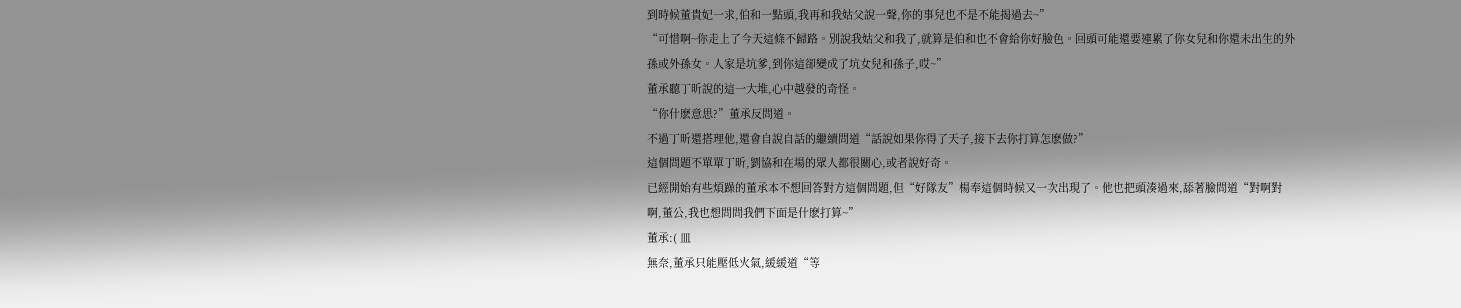到時候董貴妃一求,伯和一點頭,我再和我姑父說一聲,你的事兒也不是不能揭過去~”
“可惜啊~你走上了今天這條不歸路。別說我姑父和我了,就算是伯和也不會給你好臉色。回頭可能還要連累了你女兒和你還未出生的外孫或外孫女。人家是坑爹,到你這卻變成了坑女兒和孫子,哎~”
董承聽丁昕說的這一大堆,心中越發的奇怪。
“你什麽意思?”董承反問道。
不過丁昕還搭理他,還會自說自話的繼續問道“話說如果你得了天子,接下去你打算怎麽做?”
這個問題不單單丁昕,劉協和在場的眾人都很關心,或者說好奇。
已經開始有些煩躁的董承本不想回答對方這個問題,但“好隊友”楊奉這個時候又一次出現了。他也把頭湊過來,舔著臉問道“對啊對啊,董公,我也想問問我們下面是什麽打算~”
董承:( 皿
無奈,董承只能壓低火氣,緩緩道“等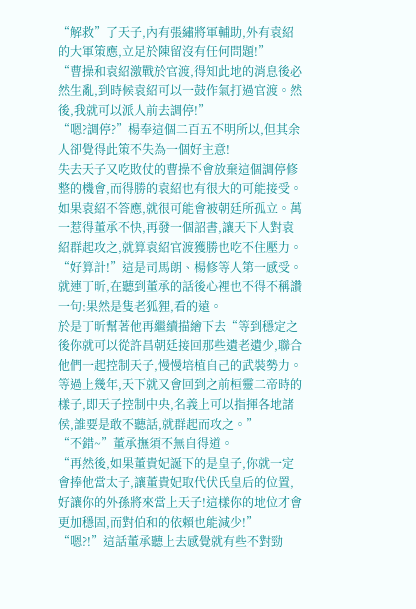“解救”了天子,內有張繡將軍輔助,外有袁紹的大軍策應,立足於陳留沒有任何問題!”
“曹操和袁紹激戰於官渡,得知此地的消息後必然生亂,到時候袁紹可以一鼓作氣打過官渡。然後,我就可以派人前去調停!”
“嗯?調停?”楊奉這個二百五不明所以,但其余人卻覺得此策不失為一個好主意!
失去天子又吃敗仗的曹操不會放棄這個調停修整的機會,而得勝的袁紹也有很大的可能接受。如果袁紹不答應,就很可能會被朝廷所孤立。萬一惹得董承不快,再發一個詔書,讓天下人對袁紹群起攻之,就算袁紹官渡獲勝也吃不住壓力。
“好算計!”這是司馬朗、楊修等人第一感受。
就連丁昕,在聽到董承的話後心裡也不得不稱讚一句:果然是隻老狐狸,看的遠。
於是丁昕幫著他再繼續描繪下去“等到穩定之後你就可以從許昌朝廷接回那些遺老遺少,聯合他們一起控制天子,慢慢培植自己的武裝勢力。等過上幾年,天下就又會回到之前桓靈二帝時的樣子,即天子控制中央,名義上可以指揮各地諸侯,誰要是敢不聽話,就群起而攻之。”
“不錯~”董承撫須不無自得道。
“再然後,如果董貴妃誕下的是皇子,你就一定會捧他當太子,讓董貴妃取代伏氏皇后的位置,好讓你的外孫將來當上天子!這樣你的地位才會更加穩固,而對伯和的依賴也能減少!”
“嗯?!”這話董承聽上去感覺就有些不對勁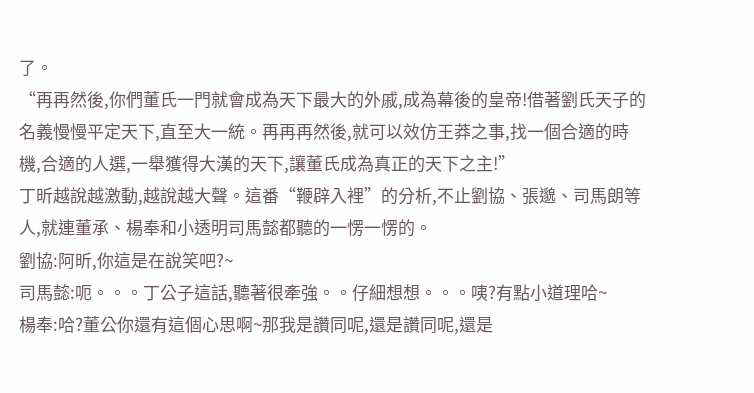了。
“再再然後,你們董氏一門就會成為天下最大的外戚,成為幕後的皇帝!借著劉氏天子的名義慢慢平定天下,直至大一統。再再再然後,就可以效仿王莽之事,找一個合適的時機,合適的人選,一舉獲得大漢的天下,讓董氏成為真正的天下之主!”
丁昕越說越激動,越說越大聲。這番“鞭辟入裡”的分析,不止劉協、張邈、司馬朗等人,就連董承、楊奉和小透明司馬懿都聽的一愣一愣的。
劉協:阿昕,你這是在說笑吧?~
司馬懿:呃。。。丁公子這話,聽著很牽強。。仔細想想。。。咦?有點小道理哈~
楊奉:哈?董公你還有這個心思啊~那我是讚同呢,還是讚同呢,還是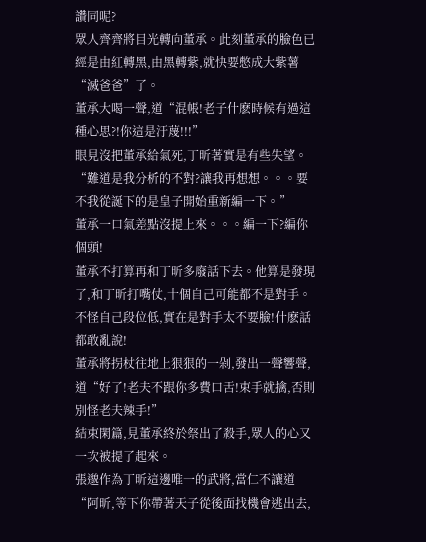讚同呢?
眾人齊齊將目光轉向董承。此刻董承的臉色已經是由紅轉黑,由黑轉紫,就快要憋成大紫薯“滅爸爸”了。
董承大喝一聲,道“混帳!老子什麽時候有過這種心思?!你這是汙蔑!!!”
眼見沒把董承給氣死,丁昕著實是有些失望。
“難道是我分析的不對?讓我再想想。。。要不我從誕下的是皇子開始重新編一下。”
董承一口氣差點沒提上來。。。編一下?編你個頭!
董承不打算再和丁昕多廢話下去。他算是發現了,和丁昕打嘴仗,十個自己可能都不是對手。
不怪自己段位低,實在是對手太不要臉!什麽話都敢亂說!
董承將拐杖往地上狠狠的一剁,發出一聲響聲,道“好了!老夫不跟你多費口舌!束手就擒,否則別怪老夫辣手!”
結束閑篇,見董承終於祭出了殺手,眾人的心又一次被提了起來。
張邈作為丁昕這邊唯一的武將,當仁不讓道“阿昕,等下你帶著天子從後面找機會逃出去,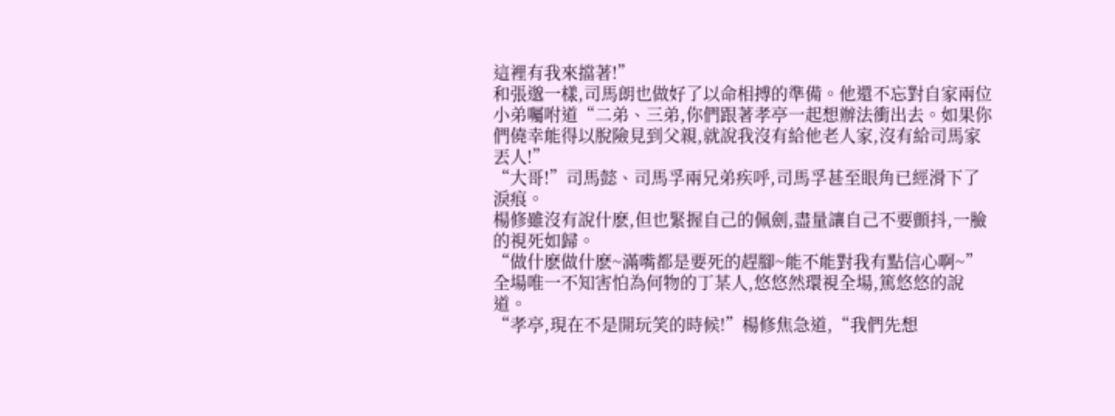這裡有我來擋著!”
和張邈一樣,司馬朗也做好了以命相搏的準備。他還不忘對自家兩位小弟囑咐道“二弟、三弟,你們跟著孝亭一起想辦法衝出去。如果你們僥幸能得以脫險見到父親,就說我沒有給他老人家,沒有給司馬家丟人!”
“大哥!”司馬懿、司馬孚兩兄弟疾呼,司馬孚甚至眼角已經滑下了淚痕。
楊修雖沒有說什麽,但也緊握自己的佩劍,盡量讓自己不要顫抖,一臉的視死如歸。
“做什麽做什麽~滿嘴都是要死的趕腳~能不能對我有點信心啊~”
全場唯一不知害怕為何物的丁某人,悠悠然環視全場,篤悠悠的說道。
“孝亭,現在不是開玩笑的時候!”楊修焦急道,“我們先想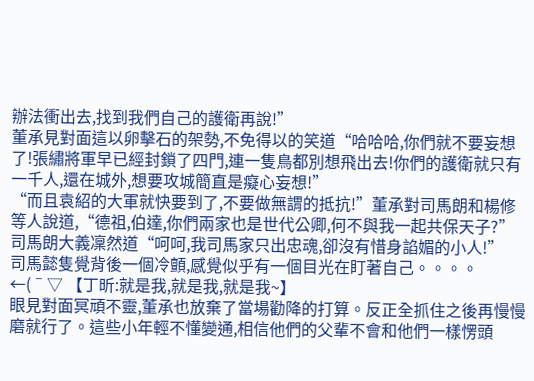辦法衝出去,找到我們自己的護衛再說!”
董承見對面這以卵擊石的架勢,不免得以的笑道“哈哈哈,你們就不要妄想了!張繡將軍早已經封鎖了四門,連一隻鳥都別想飛出去!你們的護衛就只有一千人,還在城外,想要攻城簡直是癡心妄想!”
“而且袁紹的大軍就快要到了,不要做無謂的抵抗!”董承對司馬朗和楊修等人說道,“德祖,伯達,你們兩家也是世代公卿,何不與我一起共保天子?”
司馬朗大義凜然道“呵呵,我司馬家只出忠魂,卻沒有惜身諂媚的小人!”
司馬懿隻覺背後一個冷顫,感覺似乎有一個目光在盯著自己。。。。←(ˉ▽ 【丁昕:就是我,就是我,就是我~】
眼見對面冥頑不靈,董承也放棄了當場勸降的打算。反正全抓住之後再慢慢磨就行了。這些小年輕不懂變通,相信他們的父輩不會和他們一樣愣頭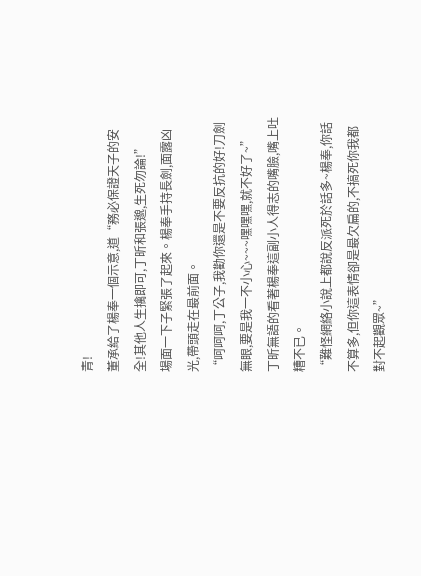青!
董承給了楊奉一個示意,道“務必保證天子的安全!其他人生擒即可,丁昕和張邈,生死勿論!”
場面一下子緊張了起來。楊奉手持長劍,面露凶光,帶頭走在最前面。
“呵呵呵,丁公子,我勸你還是不要反抗的好!刀劍無眼,要是我一不小心~~~嘿嘿嘿,就不好了~”
丁昕無語的看著楊奉這副小人得志的嘴臉,嘴上吐糟不已。
“難怪網絡小說上都說反派死於話多~楊奉,你話不算多,但你這表情卻是最欠扁的,不搞死你我都對不起觀眾~”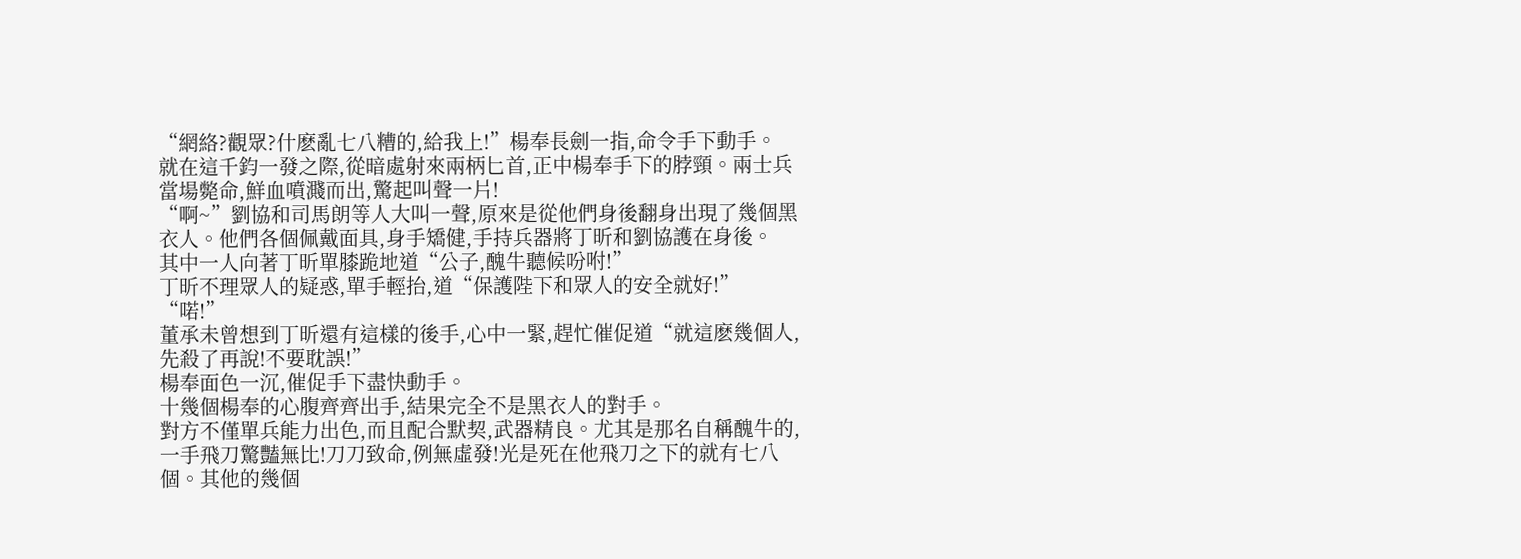“網絡?觀眾?什麽亂七八糟的,給我上!”楊奉長劍一指,命令手下動手。
就在這千鈞一發之際,從暗處射來兩柄匕首,正中楊奉手下的脖頸。兩士兵當場斃命,鮮血噴濺而出,驚起叫聲一片!
“啊~”劉協和司馬朗等人大叫一聲,原來是從他們身後翻身出現了幾個黑衣人。他們各個佩戴面具,身手矯健,手持兵器將丁昕和劉協護在身後。
其中一人向著丁昕單膝跪地道“公子,醜牛聽候吩咐!”
丁昕不理眾人的疑惑,單手輕抬,道“保護陛下和眾人的安全就好!”
“喏!”
董承未曾想到丁昕還有這樣的後手,心中一緊,趕忙催促道“就這麽幾個人,先殺了再說!不要耽誤!”
楊奉面色一沉,催促手下盡快動手。
十幾個楊奉的心腹齊齊出手,結果完全不是黑衣人的對手。
對方不僅單兵能力出色,而且配合默契,武器精良。尤其是那名自稱醜牛的,一手飛刀驚豔無比!刀刀致命,例無虛發!光是死在他飛刀之下的就有七八個。其他的幾個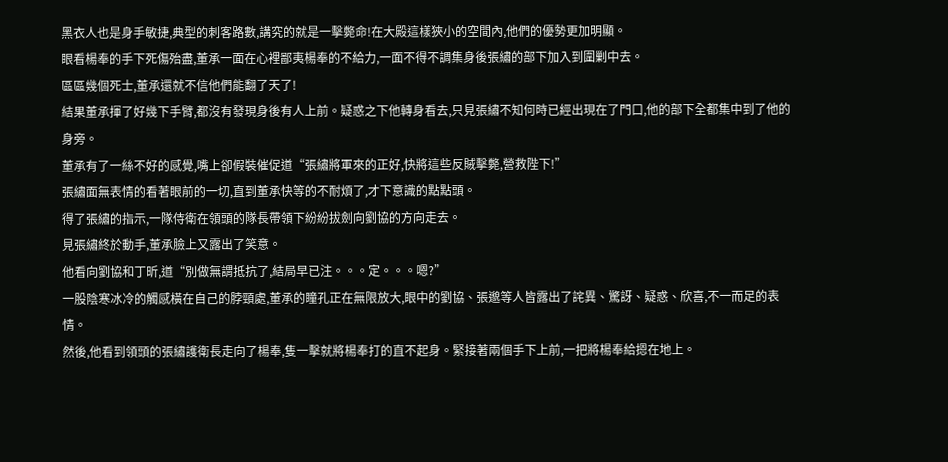黑衣人也是身手敏捷,典型的刺客路數,講究的就是一擊斃命!在大殿這樣狹小的空間內,他們的優勢更加明顯。
眼看楊奉的手下死傷殆盡,董承一面在心裡鄙夷楊奉的不給力,一面不得不調集身後張繡的部下加入到圍剿中去。
區區幾個死士,董承還就不信他們能翻了天了!
結果董承揮了好幾下手臂,都沒有發現身後有人上前。疑惑之下他轉身看去,只見張繡不知何時已經出現在了門口,他的部下全都集中到了他的身旁。
董承有了一絲不好的感覺,嘴上卻假裝催促道“張繡將軍來的正好,快將這些反賊擊斃,營救陛下!”
張繡面無表情的看著眼前的一切,直到董承快等的不耐煩了,才下意識的點點頭。
得了張繡的指示,一隊侍衛在領頭的隊長帶領下紛紛拔劍向劉協的方向走去。
見張繡終於動手,董承臉上又露出了笑意。
他看向劉協和丁昕,道“別做無謂抵抗了,結局早已注。。。定。。。嗯?”
一股陰寒冰冷的觸感橫在自己的脖頸處,董承的瞳孔正在無限放大,眼中的劉協、張邈等人皆露出了詫異、驚訝、疑惑、欣喜,不一而足的表情。
然後,他看到領頭的張繡護衛長走向了楊奉,隻一擊就將楊奉打的直不起身。緊接著兩個手下上前,一把將楊奉給摁在地上。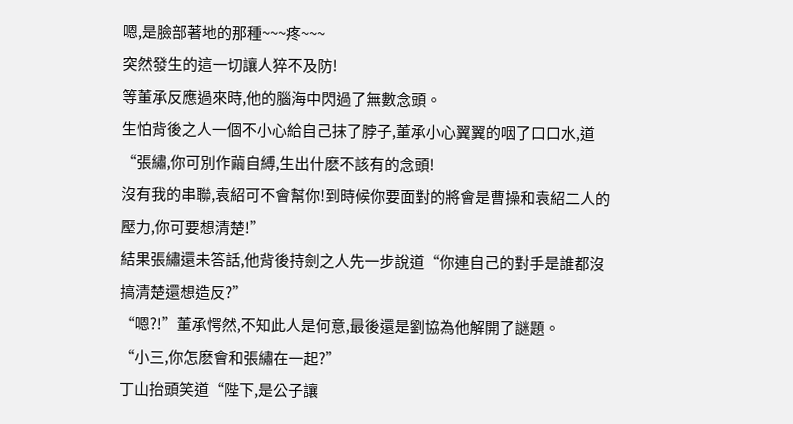嗯,是臉部著地的那種~~~疼~~~
突然發生的這一切讓人猝不及防!
等董承反應過來時,他的腦海中閃過了無數念頭。
生怕背後之人一個不小心給自己抹了脖子,董承小心翼翼的咽了口口水,道“張繡,你可別作繭自縛,生出什麽不該有的念頭!
沒有我的串聯,袁紹可不會幫你!到時候你要面對的將會是曹操和袁紹二人的壓力,你可要想清楚!”
結果張繡還未答話,他背後持劍之人先一步說道“你連自己的對手是誰都沒搞清楚還想造反?”
“嗯?!”董承愕然,不知此人是何意,最後還是劉協為他解開了謎題。
“小三,你怎麽會和張繡在一起?”
丁山抬頭笑道“陛下,是公子讓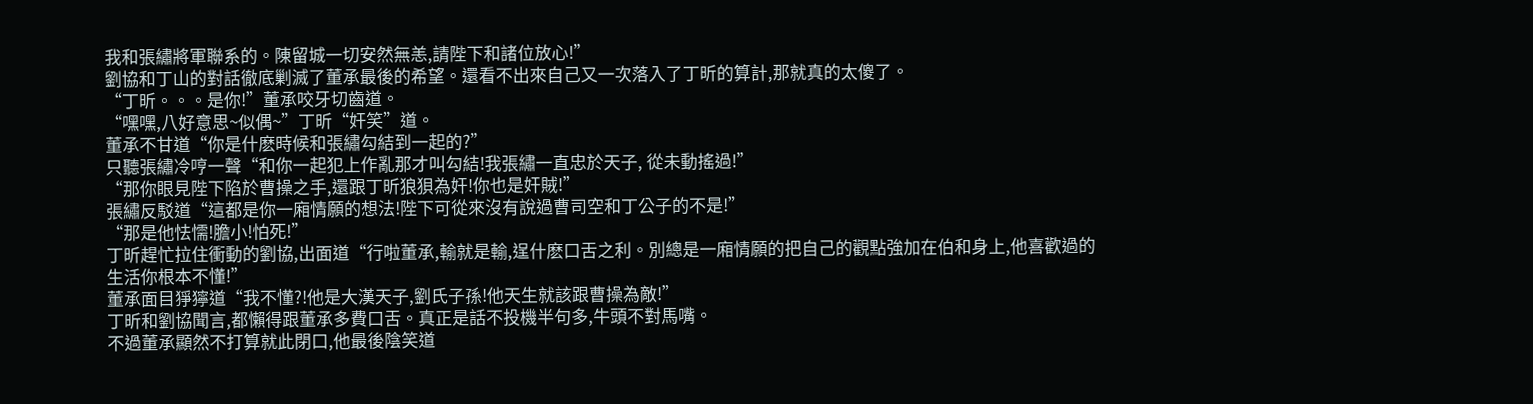我和張繡將軍聯系的。陳留城一切安然無恙,請陛下和諸位放心!”
劉協和丁山的對話徹底剿滅了董承最後的希望。還看不出來自己又一次落入了丁昕的算計,那就真的太傻了。
“丁昕。。。是你!”董承咬牙切齒道。
“嘿嘿,八好意思~似偶~”丁昕“奸笑”道。
董承不甘道“你是什麽時候和張繡勾結到一起的?”
只聽張繡冷哼一聲“和你一起犯上作亂那才叫勾結!我張繡一直忠於天子, 從未動搖過!”
“那你眼見陛下陷於曹操之手,還跟丁昕狼狽為奸!你也是奸賊!”
張繡反駁道“這都是你一廂情願的想法!陛下可從來沒有說過曹司空和丁公子的不是!”
“那是他怯懦!膽小!怕死!”
丁昕趕忙拉住衝動的劉協,出面道“行啦董承,輸就是輸,逞什麽口舌之利。別總是一廂情願的把自己的觀點強加在伯和身上,他喜歡過的生活你根本不懂!”
董承面目猙獰道“我不懂?!他是大漢天子,劉氏子孫!他天生就該跟曹操為敵!”
丁昕和劉協聞言,都懶得跟董承多費口舌。真正是話不投機半句多,牛頭不對馬嘴。
不過董承顯然不打算就此閉口,他最後陰笑道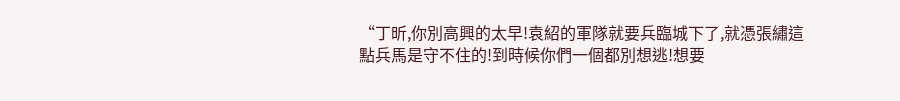“丁昕,你別高興的太早!袁紹的軍隊就要兵臨城下了,就憑張繡這點兵馬是守不住的!到時候你們一個都別想逃!想要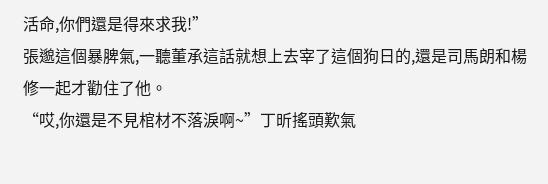活命,你們還是得來求我!”
張邈這個暴脾氣,一聽董承這話就想上去宰了這個狗日的,還是司馬朗和楊修一起才勸住了他。
“哎,你還是不見棺材不落淚啊~”丁昕搖頭歎氣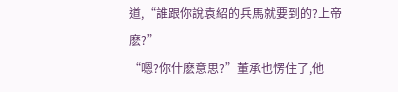道,“誰跟你說袁紹的兵馬就要到的?上帝麽?”
“嗯?你什麽意思?”董承也愣住了,他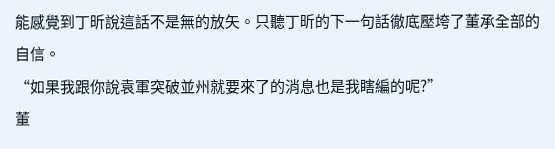能感覺到丁昕說這話不是無的放矢。只聽丁昕的下一句話徹底壓垮了董承全部的自信。
“如果我跟你說袁軍突破並州就要來了的消息也是我瞎編的呢?”
董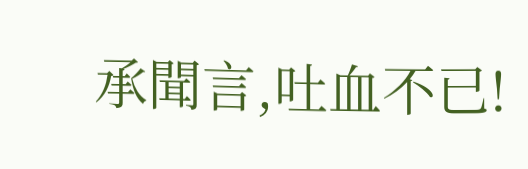承聞言,吐血不已!